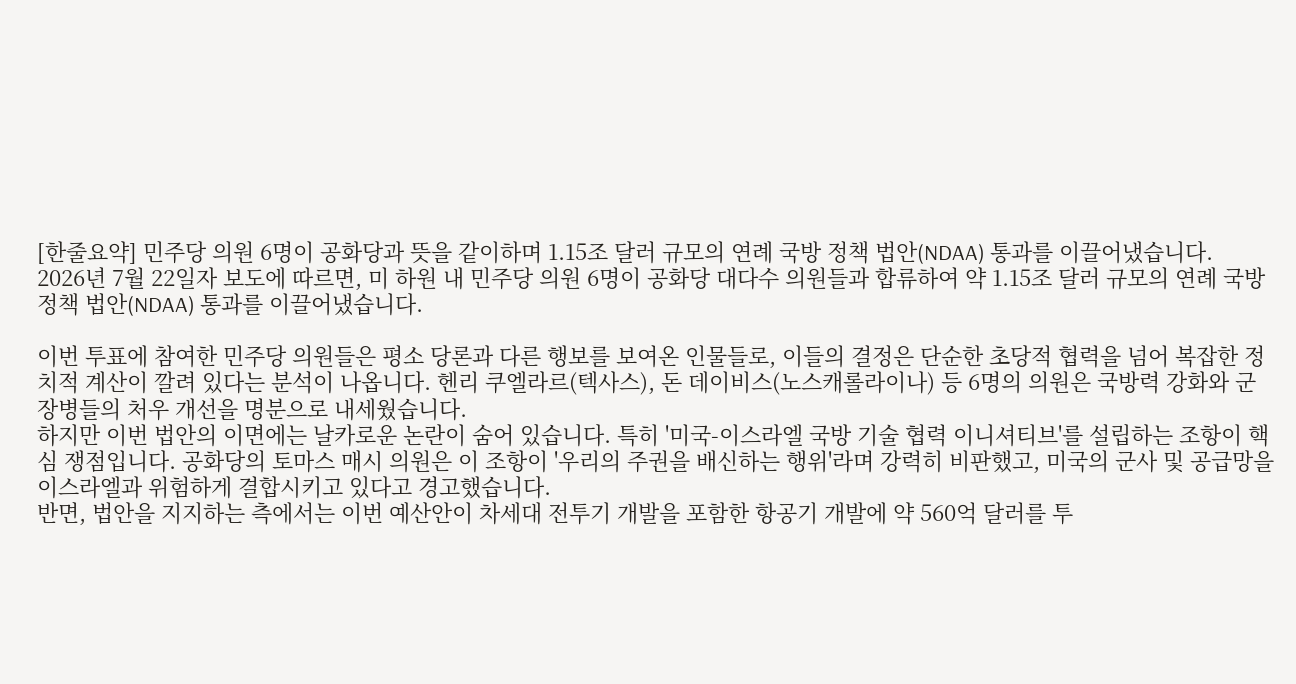[한줄요약] 민주당 의원 6명이 공화당과 뜻을 같이하며 1.15조 달러 규모의 연례 국방 정책 법안(NDAA) 통과를 이끌어냈습니다.
2026년 7월 22일자 보도에 따르면, 미 하원 내 민주당 의원 6명이 공화당 대다수 의원들과 합류하여 약 1.15조 달러 규모의 연례 국방 정책 법안(NDAA) 통과를 이끌어냈습니다.

이번 투표에 참여한 민주당 의원들은 평소 당론과 다른 행보를 보여온 인물들로, 이들의 결정은 단순한 초당적 협력을 넘어 복잡한 정치적 계산이 깔려 있다는 분석이 나옵니다. 헨리 쿠엘라르(텍사스), 돈 데이비스(노스캐롤라이나) 등 6명의 의원은 국방력 강화와 군 장병들의 처우 개선을 명분으로 내세웠습니다.
하지만 이번 법안의 이면에는 날카로운 논란이 숨어 있습니다. 특히 '미국-이스라엘 국방 기술 협력 이니셔티브'를 설립하는 조항이 핵심 쟁점입니다. 공화당의 토마스 매시 의원은 이 조항이 '우리의 주권을 배신하는 행위'라며 강력히 비판했고, 미국의 군사 및 공급망을 이스라엘과 위험하게 결합시키고 있다고 경고했습니다.
반면, 법안을 지지하는 측에서는 이번 예산안이 차세대 전투기 개발을 포함한 항공기 개발에 약 560억 달러를 투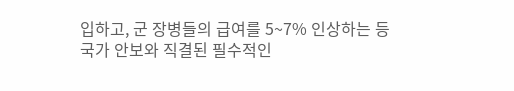입하고, 군 장병들의 급여를 5~7% 인상하는 등 국가 안보와 직결된 필수적인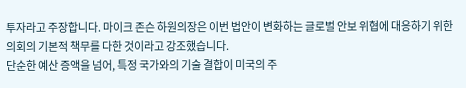투자라고 주장합니다. 마이크 존슨 하원의장은 이번 법안이 변화하는 글로벌 안보 위협에 대응하기 위한 의회의 기본적 책무를 다한 것이라고 강조했습니다.
단순한 예산 증액을 넘어, 특정 국가와의 기술 결합이 미국의 주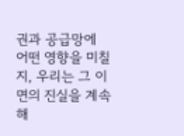권과 공급망에 어떤 영향을 미칠지, 우리는 그 이면의 진실을 계속해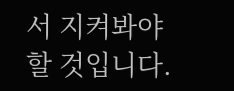서 지켜봐야 할 것입니다.